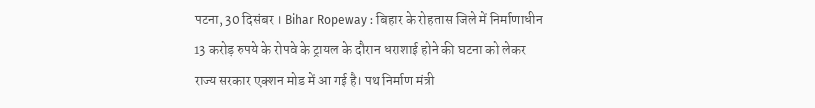पटना, 30 दिसंबर । Bihar Ropeway : बिहार के रोहतास जिले में निर्माणाधीन 13 करोड़ रुपये के रोपवे के ट्रायल के दौरान धराशाई होने की घटना को लेकर राज्य सरकार एक्शन मोड में आ गई है। पथ निर्माण मंत्री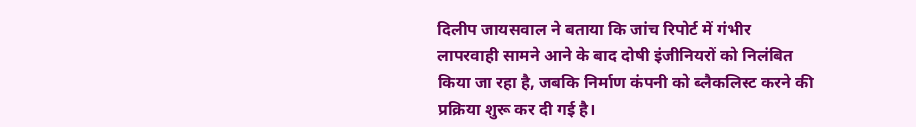दिलीप जायसवाल ने बताया कि जांच रिपोर्ट में गंभीर लापरवाही सामने आने के बाद दोषी इंजीनियरों को निलंबित किया जा रहा है, जबकि निर्माण कंपनी को ब्लैकलिस्ट करने की प्रक्रिया शुरू कर दी गई है।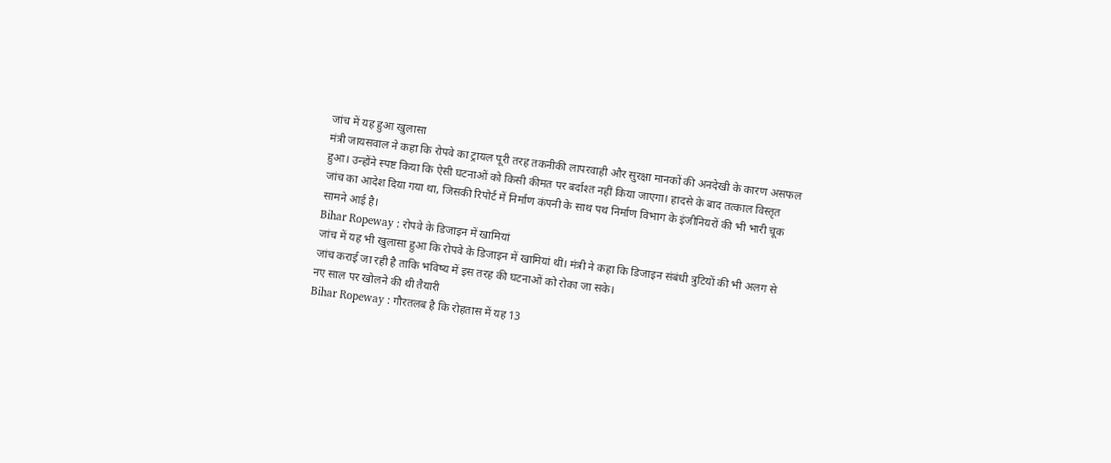जांच में यह हुआ खुलासा
मंत्री जायसवाल ने कहा कि रोपवे का ट्रायल पूरी तरह तकनीकी लापरवाही और सुरक्षा मानकों की अनदेखी के कारण असफल हुआ। उन्होंने स्पष्ट किया कि ऐसी घटनाओं को किसी कीमत पर बर्दाश्त नहीं किया जाएगा। हादसे के बाद तत्काल विस्तृत जांच का आदेश दिया गया था, जिसकी रिपोर्ट में निर्माण कंपनी के साथ पथ निर्माण विभाग के इंजीनियरों की भी भारी चूक सामने आई है।
Bihar Ropeway : रोपवे के डिजाइन में खामियां
जांच में यह भी खुलासा हुआ कि रोपवे के डिजाइन में खामियां थीं। मंत्री ने कहा कि डिजाइन संबंधी त्रुटियों की भी अलग से जांच कराई जा रही है ताकि भविष्य में इस तरह की घटनाओं को रोका जा सके।
नए साल पर खोलने की थी तैयारी
Bihar Ropeway : गौरतलब है कि रोहतास में यह 13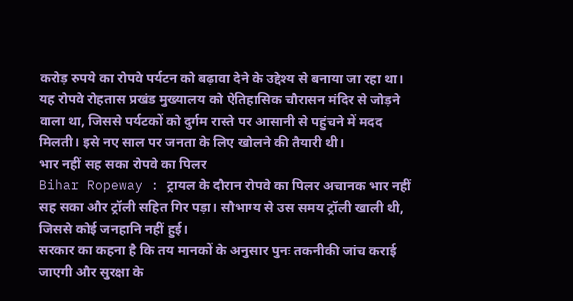करोड़ रुपये का रोपवे पर्यटन को बढ़ावा देने के उद्देश्य से बनाया जा रहा था। यह रोपवे रोहतास प्रखंड मुख्यालय को ऐतिहासिक चौरासन मंदिर से जोड़ने वाला था, जिससे पर्यटकों को दुर्गम रास्ते पर आसानी से पहुंचने में मदद मिलती। इसे नए साल पर जनता के लिए खोलने की तैयारी थी।
भार नहीं सह सका रोपवे का पिलर
Bihar Ropeway : ट्रायल के दौरान रोपवे का पिलर अचानक भार नहीं सह सका और ट्रॉली सहित गिर पड़ा। सौभाग्य से उस समय ट्रॉली खाली थी, जिससे कोई जनहानि नहीं हुई।
सरकार का कहना है कि तय मानकों के अनुसार पुनः तकनीकी जांच कराई जाएगी और सुरक्षा के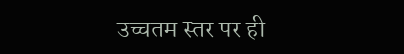उच्चतम स्तर पर ही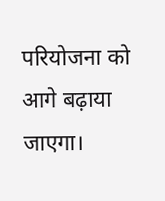परियोजना को आगे बढ़ाया जाएगा।